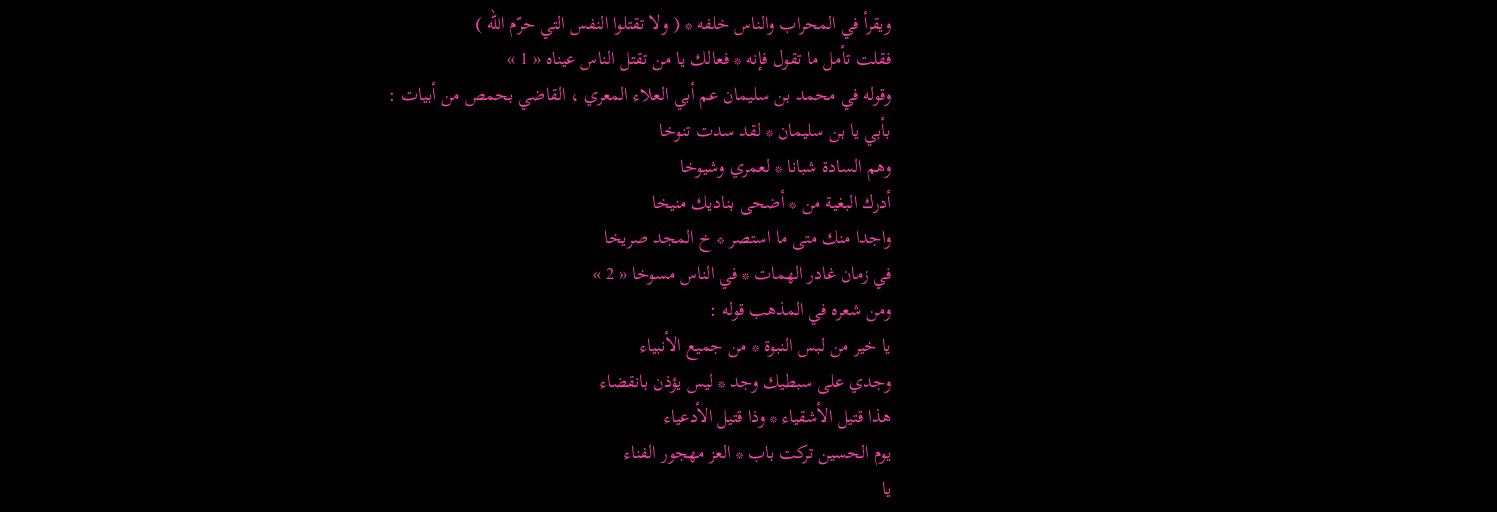ويقرأ في المحراب والناس خلفه * ( ولا تقتلوا النفس التي حرّم اللّه )
فقلت تأمل ما تقول فإنه * فعالك يا من تقتل الناس عيناه « 1 »
وقوله في محمد بن سليمان عم أبي العلاء المعري ، القاضي بحمص من أبيات :
بأبي يا بن سليمان * لقد سدت تنوخا
وهم السادة شبانا * لعمري وشيوخا
أدرك البغية من * أضحى بناديك منيخا
واجدا منك متى ما استصر * خ المجد صريخا
في زمان غادر الهمات * في الناس مسوخا « 2 »
ومن شعره في المذهب قوله :
يا خير من لبس النبوة * من جميع الأنبياء
وجدي على سبطيك وجد * ليس يؤذن بانقضاء
هذا قتيل الأشقياء * وذا قتيل الأدعياء
يوم الحسين تركت باب * العز مهجور الفناء
يا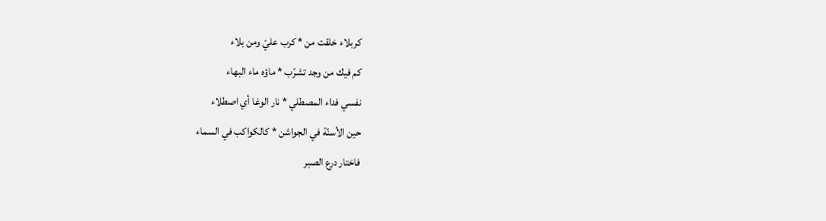كربلاء خلقت من * كرب عليّ ومن بلاء
كم فيك من وجد تشرّب * ماؤه ماء البهاء
نفسي فداء المصطلي * نار الوغا أي اصطلاء
حين الأسنّة في الجواشن * كالكواكب في السماء
فاختار درع الصبر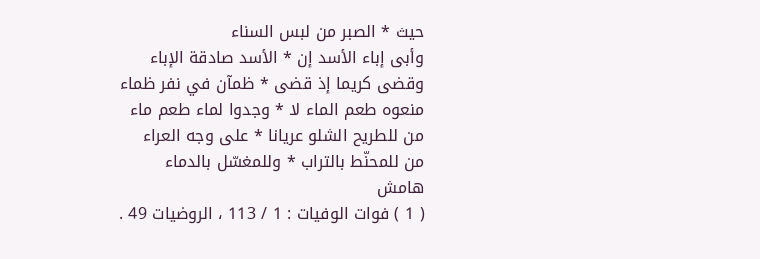حيث * الصبر من لبس السناء
وأبى إباء الأسد إن * الأسد صادقة الإباء
وقضى كريما إذ قضى * ظمآن في نفر ظماء
منعوه طعم الماء لا * وجدوا لماء طعم ماء
من للطريح الشلو عريانا * على وجه العراء
من للمحنّط بالتراب * وللمغسّل بالدماء
هامش
( 1 ) فوات الوفيات : 1 / 113 ، الروضيات 49 .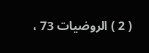( 2 ) الروضيات 73 ،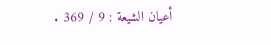أعيان الشيعة : 9 / 369 .